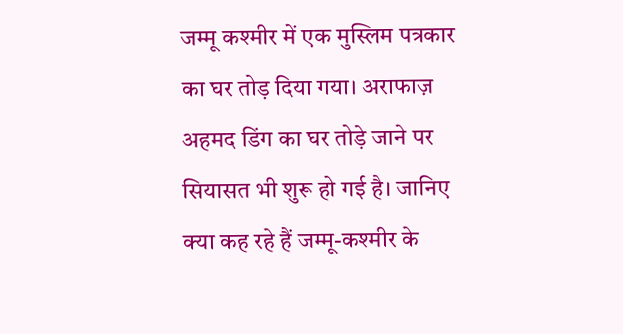जम्मू कश्मीर में एक मुस्लिम पत्रकार का घर तोड़ दिया गया। अराफाज़ अहमद डिंग का घर तोड़े जाने पर सियासत भी शुरू हो गई है। जानिए क्या कह रहे हैं जम्मू-कश्मीर के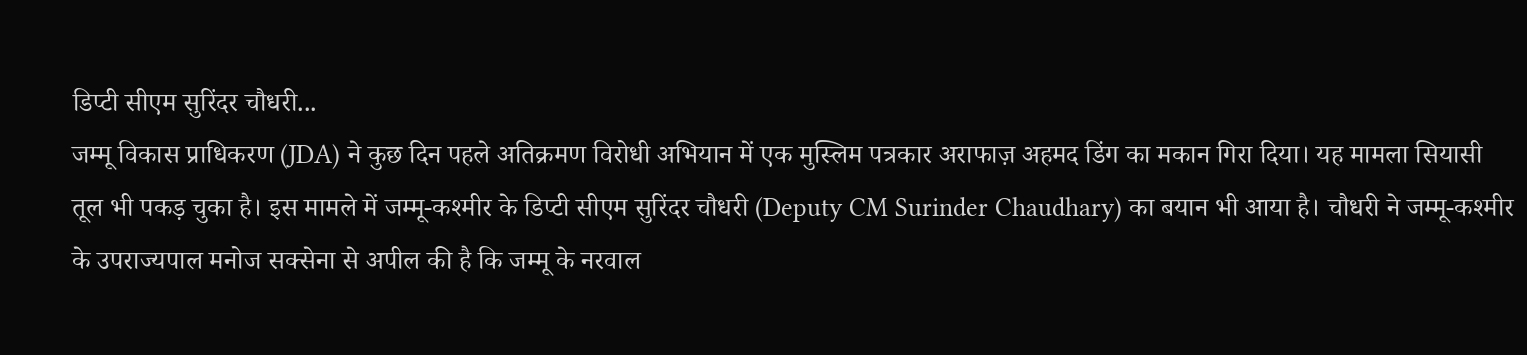डिप्टी सीएम सुरिंदर चौधरी...
जम्मू विकास प्राधिकरण (JDA) ने कुछ दिन पहले अतिक्रमण विरोधी अभियान में एक मुस्लिम पत्रकार अराफाज़ अहमद डिंग का मकान गिरा दिया। यह मामला सियासी तूल भी पकड़ चुका है। इस मामले में जम्मू-कश्मीर के डिप्टी सीएम सुरिंदर चौधरी (Deputy CM Surinder Chaudhary) का बयान भी आया है। चौधरी ने जम्मू-कश्मीर के उपराज्यपाल मनोज सक्सेना से अपील की है कि जम्मू के नरवाल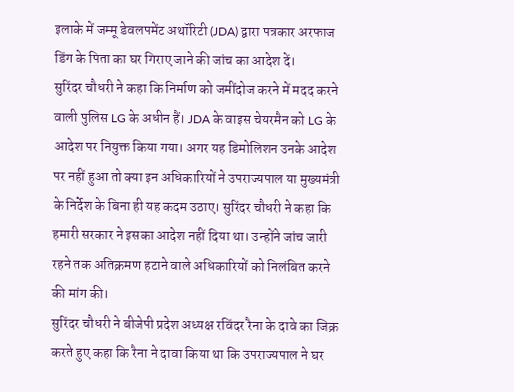इलाके में जम्मू डेवलपमेंट अथॉरिटी (JDA) द्वारा पत्रकार अरफाज डिंग के पिता का घर गिराए जाने की जांच का आदेश दें।
सुरिंदर चौधरी ने कहा कि निर्माण को जमींदोज करने में मदद करने वाली पुलिस LG के अधीन हैं। JDA के वाइस चेयरमैन को LG के आदेश पर नियुक्त किया गया। अगर यह डिमोलिशन उनके आदेश पर नहीं हुआ तो क्या इन अधिकारियों ने उपराज्यपाल या मुख्यमंत्री के निर्देश के बिना ही यह कदम उठाए। सुरिंदर चौधरी ने कहा कि हमारी सरकार ने इसका आदेश नहीं दिया था। उन्होंने जांच जारी रहने तक अतिक्रमण हटाने वाले अधिकारियों को निलंबित करने की मांग की।
सुरिंदर चौधरी ने बीजेपी प्रदेश अध्यक्ष रविंदर रैना के दावे का जिक्र करते हुए कहा कि रैना ने दावा किया था कि उपराज्यपाल ने घर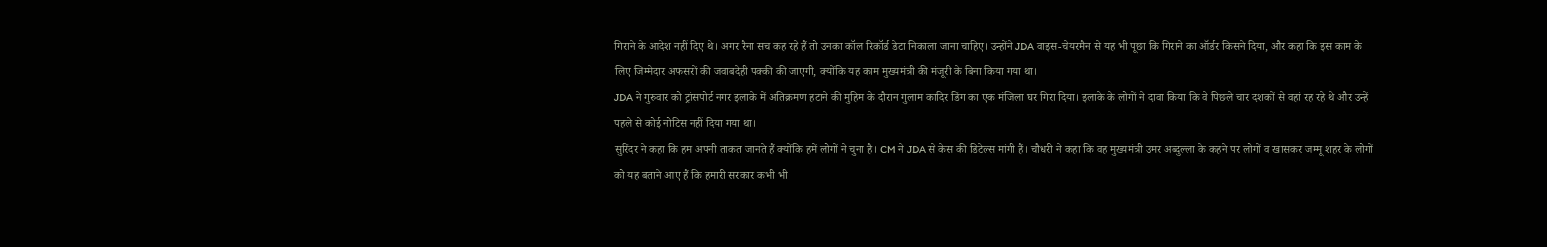गिराने के आदेश नहीं दिए थे। अगर रैना सच कह रहे हैं तो उनका कॉल रिकॉर्ड डेटा निकाला जाना चाहिए। उन्होंने JDA वाइस-चेयरमैन से यह भी पूछा कि गिराने का ऑर्डर किसने दिया, और कहा कि इस काम के लिए जिम्मेदार अफसरों की जवाबदेही पक्की की जाएगी, क्योंकि यह काम मुख्यमंत्री की मंजूरी के बिना किया गया था।
JDA ने गुरुवार को ट्रांसपोर्ट नगर इलाके में अतिक्रमण हटाने की मुहिम के दौरान गुलाम कादिर डिंग का एक मंजिला घर गिरा दिया। इलाके के लोगों ने दावा किया कि वे पिछले चार दशकों से वहां रह रहे थे और उन्हें पहले से कोई नोटिस नहीं दिया गया था।
सुरिंदर ने कहा कि हम अपनी ताकत जानते हैं क्योंकि हमें लोगों ने चुना है। CM ने JDA से केस की डिटेल्स मांगी हैं। चौधरी ने कहा कि वह मुख्यमंत्री उमर अब्दुल्ला के कहने पर लोगों व खासकर जम्मू शहर के लोगों को यह बताने आए हैं कि हमारी सरकार कभी भी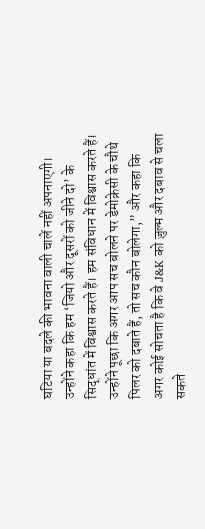घटिया या बदले की भावना वाली चालें नहीं अपनाएगी।
उन्होंने कहा कि हम ‘जियो और दूसरों को जीने दो’ के सिद्धांत में विश्वास करते हैं। हम संविधान में विश्वास करते हैं। उन्होंने पूछा कि अगर आप सच बोलने पर डेमोक्रेसी के चौथे पिलर को दबाते हैं, तो सच कौन बोलेगा,” और कहा कि अगर कोई सोचता है कि वे J&K को ज़ुल्म और दबाव से चला सकते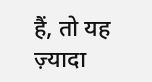हैं, तो यह ज़्यादा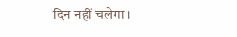दिन नहीं चलेगा।